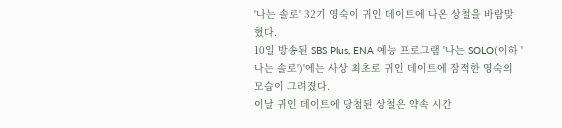'나는 솔로' 32기 영숙이 귀인 데이트에 나온 상철을 바람맞혔다.
10일 방송된 SBS Plus, ENA 예능 프로그램 '나는 SOLO(이하 '나는 솔로')'에는 사상 최초로 귀인 데이트에 잠적한 영숙의 모습이 그려졌다.
이날 귀인 데이트에 당첨된 상철은 약속 시간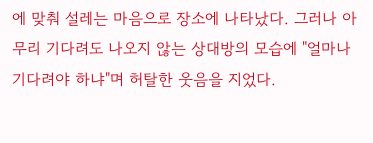에 맞춰 설레는 마음으로 장소에 나타났다. 그러나 아무리 기다려도 나오지 않는 상대방의 모습에 "얼마나 기다려야 하냐"며 허탈한 웃음을 지었다.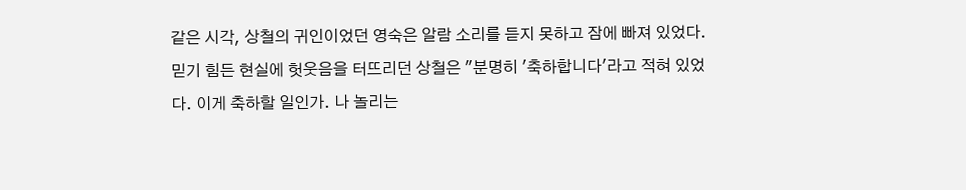같은 시각, 상철의 귀인이었던 영숙은 알람 소리를 듣지 못하고 잠에 빠져 있었다.
믿기 힘든 현실에 헛웃음을 터뜨리던 상철은 "분명히 '축하합니다'라고 적혀 있었다. 이게 축하할 일인가. 나 놀리는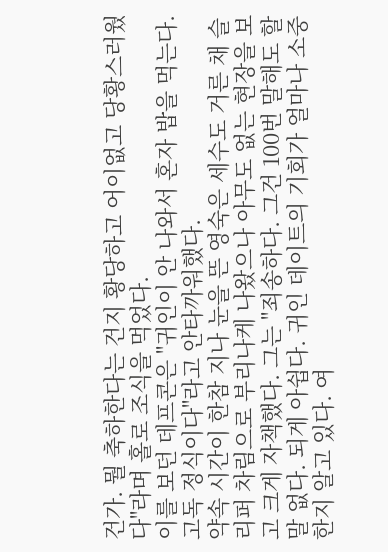건가. 뭘 축하한다는 건지 황당하고 어이없고 당황스러웠다"라며 홀로 조식을 먹었다.
이를 보던 데프콘은 "귀인이 안 나와서 혼자 밥을 먹는다. 고독 정식이다"라고 안타까워했다.
약속 시간이 한참 지나 눈을 뜬 영숙은 세수도 거른 채 슬리퍼 차림으로 부리나케 나왔으나 아무도 없는 현장을 보고 크게 자책했다. 그는 "죄송하다. 그건 100번 말해도 할 말 없다. 되게 아쉽다. 귀인 데이트의 기회가 얼마나 소중한지 알고 있다. 여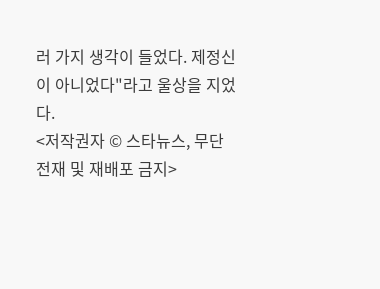러 가지 생각이 들었다. 제정신이 아니었다"라고 울상을 지었다.
<저작권자 © 스타뉴스, 무단전재 및 재배포 금지>